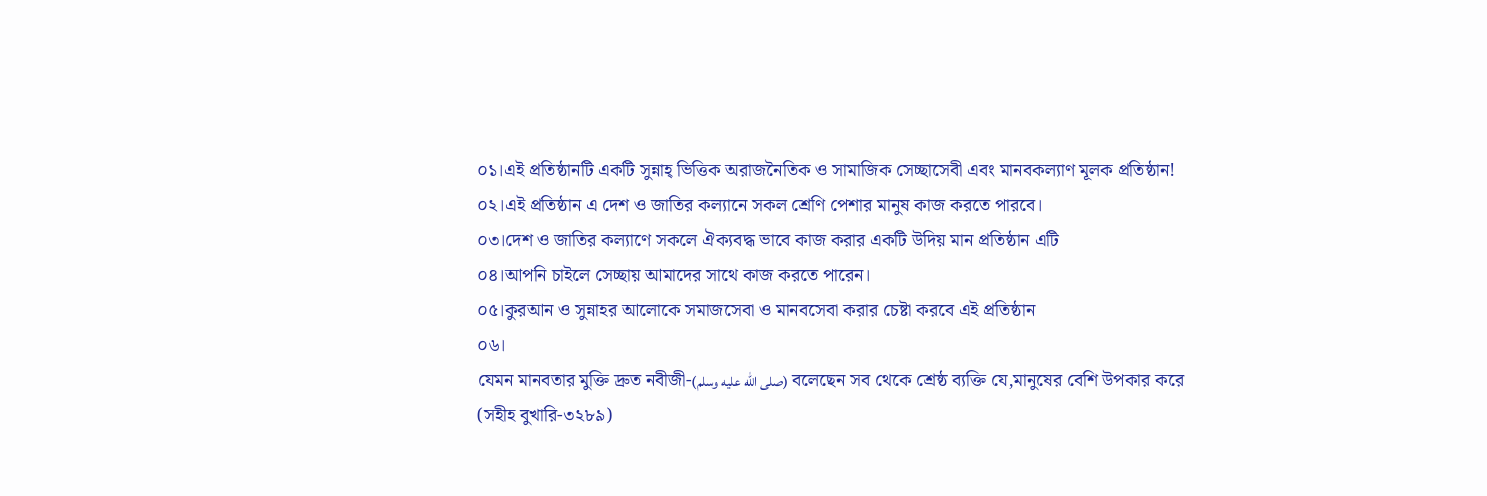০১।এই প্রতিষ্ঠানটি একটি সুন্নাহ্ ভিত্তিক অরাজনৈতিক ও সামাজিক সেচ্ছাসেবী এবং মানবকল্যাণ মূলক প্রতিষ্ঠান!
০২।এই প্রতিষ্ঠান এ দেশ ও জাতির কল্যানে সকল শ্রেণি পেশার মানুষ কাজ করতে পারবে।
০৩।দেশ ও জাতির কল্যাণে সকলে ঐক্যবদ্ধ ভাবে কাজ করার একটি উদিয় মান প্রতিষ্ঠান এটি
০৪।আপনি চাইলে সেচ্ছায় আমাদের সাথে কাজ করতে পারেন।
০৫।কুরআন ও সুন্নাহর আলোকে সমাজসেবা ও মানবসেবা করার চেষ্টা করবে এই প্রতিষ্ঠান
০৬।
যেমন মানবতার মুক্তি দ্রুত নবীজী-(صلى الله عليه وسلم) বলেছেন সব থেকে শ্রেষ্ঠ ব্যক্তি যে,মানুষের বেশি উপকার করে
(সহীহ বুখারি-৩২৮৯)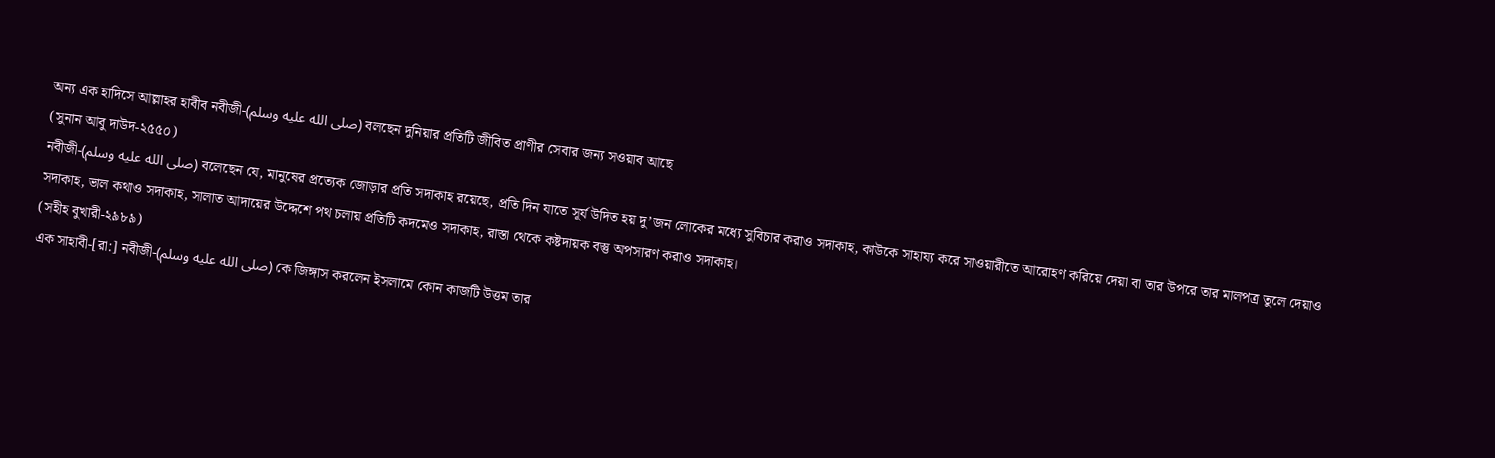অন্য এক হাদিসে আল্লাহর হাবীব নবীজী-(صلى الله عليه وسلم) বলছেন দুনিয়ার প্রতিটি জীবিত প্রাণীর সেবার জন্য সওয়াব আছে
(সুনান আবু দাউদ-২৫৫০)
নবীজী-(صلى الله عليه وسلم) বলেছেন যে, মানুষের প্রত্যেক জোড়ার প্রতি সদাকাহ রয়েছে, প্রতি দিন যাতে সূর্য উদিত হয় দু’জন লোকের মধ্যে সুবিচার করাও সদাকাহ, কাউকে সাহায্য করে সাওয়ারীতে আরোহণ করিয়ে দেয়া বা তার উপরে তার মালপত্র তুলে দেয়াও সদাকাহ, ভাল কথাও সদাকাহ, সালাত আদায়ের উদ্দেশে পথ চলায় প্রতিটি কদমেও সদাকাহ, রাস্তা থেকে কষ্টদায়ক বস্তু অপসারণ করাও সদাকাহ।
(সহীহ বুখারী-২৯৮৯)
এক সাহাবী-[রা:] নবীজী-(صلى الله عليه وسلم) কে জিঙ্গাস করলেন ইসলামে কোন কাজটি উত্তম তার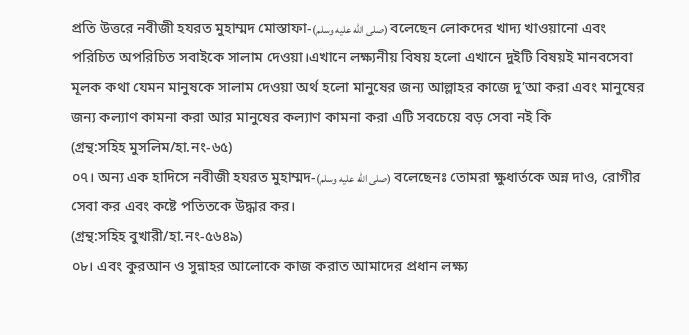প্রতি উত্তরে নবীজী হযরত মুহাম্মদ মোস্তাফা-(صلى الله عليه وسلم) বলেছেন লোকদের খাদ্য খাওয়ানো এবং পরিচিত অপরিচিত সবাইকে সালাম দেওয়া।এখানে লক্ষ্যনীয় বিষয় হলো এখানে দুইটি বিষয়ই মানবসেবা মূলক কথা যেমন মানুষকে সালাম দেওয়া অর্থ হলো মানুষের জন্য আল্লাহর কাজে দু’আ করা এবং মানুষের জন্য কল্যাণ কামনা করা আর মানুষের কল্যাণ কামনা করা এটি সবচেয়ে বড় সেবা নই কি
(গ্রন্থ:সহিহ মুসলিম/হা.নং-৬৫)
০৭। অন্য এক হাদিসে নবীজী হযরত মুহাম্মদ-(صلى الله عليه وسلم) বলেছেনঃ তোমরা ক্ষুধার্তকে অন্ন দাও, রোগীর সেবা কর এবং কষ্টে পতিতকে উদ্ধার কর।
(গ্রন্থ:সহিহ বুখারী/হা.নং-৫৬৪৯)
০৮। এবং কুরআন ও সুন্নাহর আলোকে কাজ করাত আমাদের প্রধান লক্ষ্য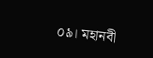০৯। মহানবী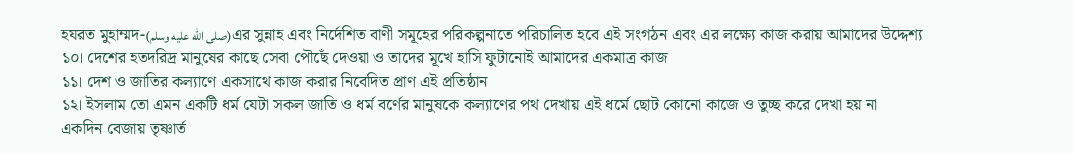হযরত মুহাম্মদ-(صلى الله عليه وسلم)এর সুন্নাহ এবং নির্দেশিত বাণী সমূহের পরিকল্পনাতে পরিচালিত হবে এই সংগঠন এবং এর লক্ষ্যে কাজ করায় আমাদের উদ্দেশ্য
১০। দেশের হতদরিদ্র মানুষের কাছে সেবা পৌছেঁ দেওয়া ও তাদের মূখে হাসি ফুটানোই আমাদের একমাত্র কাজ
১১। দেশ ও জাতির কল্যাণে একসাথে কাজ করার নিবেদিত প্রাণ এই প্রতিষ্ঠান
১২। ইসলাম তো এমন একটি ধর্ম যেটা সকল জাতি ও ধর্ম বর্ণের মানুষকে কল্যাণের পথ দেখায় এই ধর্মে ছোট কোনো কাজে ও তুচ্ছ করে দেখা হয় না
একদিন বেজায় তৃষ্ণার্ত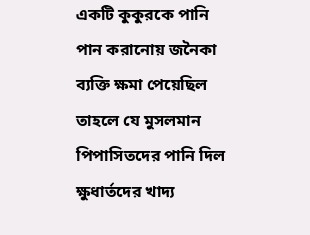একটি কুকুরকে পানি পান করানোয় জনৈকা ব্যক্তি ক্ষমা পেয়েছিল তাহলে যে মুসলমান
পিপাসিতদের পানি দিল
ক্ষুধার্তদের খাদ্য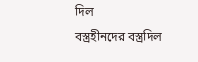দিল
বস্ত্রহীনদের বস্ত্রদিল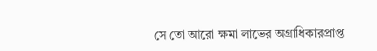সে তো আরো ক্ষমা লাভের অগ্রাধিকারপ্রাপ্ত